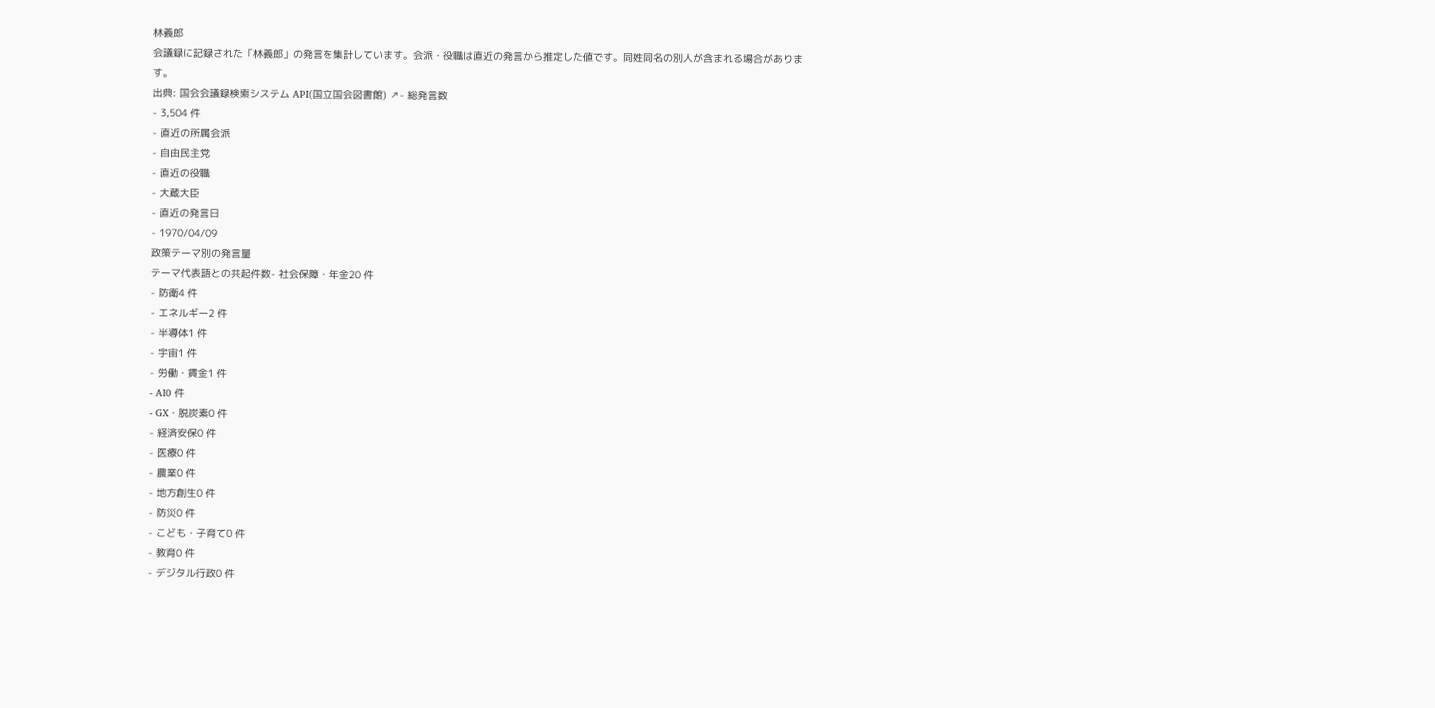林義郎
会議録に記録された「林義郎」の発言を集計しています。会派・役職は直近の発言から推定した値です。同姓同名の別人が含まれる場合があります。
出典: 国会会議録検索システム API(国立国会図書館) ↗- 総発言数
- 3,504 件
- 直近の所属会派
- 自由民主党
- 直近の役職
- 大蔵大臣
- 直近の発言日
- 1970/04/09
政策テーマ別の発言量
テーマ代表語との共起件数- 社会保障・年金20 件
- 防衛4 件
- エネルギー2 件
- 半導体1 件
- 宇宙1 件
- 労働・賃金1 件
- AI0 件
- GX・脱炭素0 件
- 経済安保0 件
- 医療0 件
- 農業0 件
- 地方創生0 件
- 防災0 件
- こども・子育て0 件
- 教育0 件
- デジタル行政0 件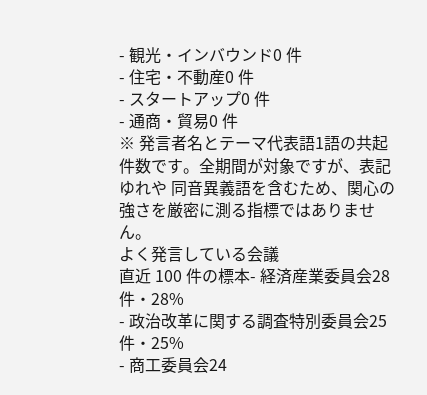- 観光・インバウンド0 件
- 住宅・不動産0 件
- スタートアップ0 件
- 通商・貿易0 件
※ 発言者名とテーマ代表語1語の共起件数です。全期間が対象ですが、表記ゆれや 同音異義語を含むため、関心の強さを厳密に測る指標ではありません。
よく発言している会議
直近 100 件の標本- 経済産業委員会28 件・28%
- 政治改革に関する調査特別委員会25 件・25%
- 商工委員会24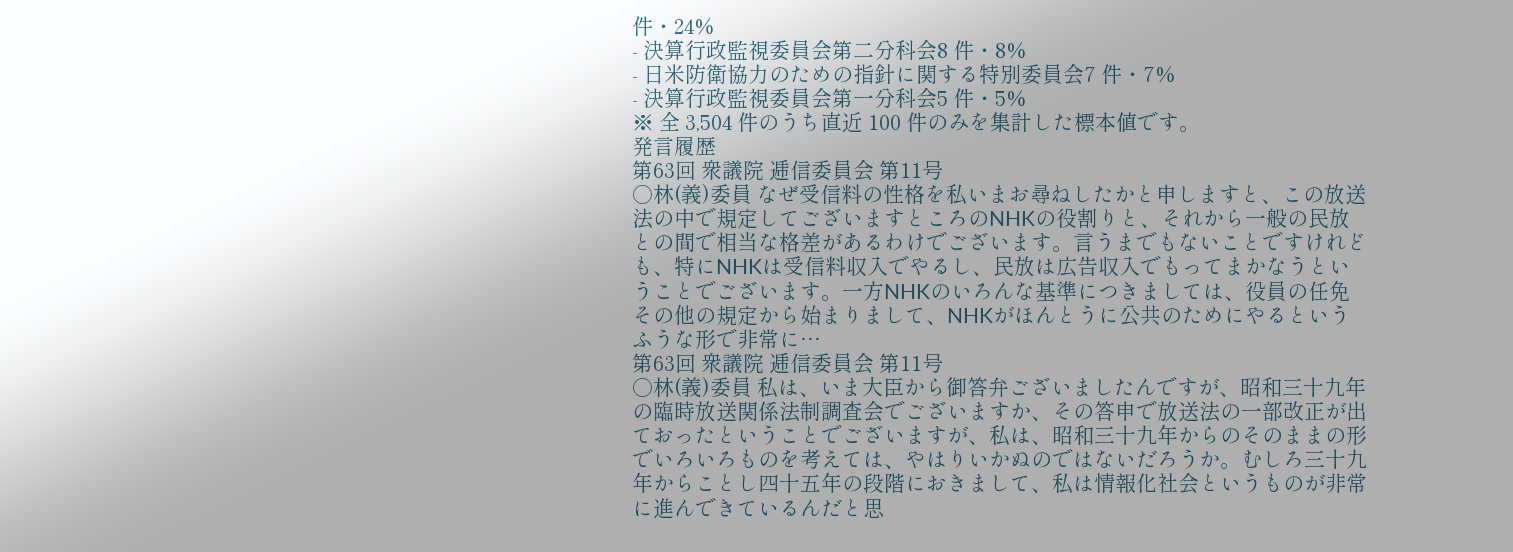件・24%
- 決算行政監視委員会第二分科会8 件・8%
- 日米防衛協力のための指針に関する特別委員会7 件・7%
- 決算行政監視委員会第一分科会5 件・5%
※ 全 3,504 件のうち直近 100 件のみを集計した標本値です。
発言履歴
第63回 衆議院 逓信委員会 第11号
○林(義)委員 なぜ受信料の性格を私いまお尋ねしたかと申しますと、この放送法の中で規定してございますところのNHKの役割りと、それから一般の民放との間で相当な格差があるわけでございます。言うまでもないことですけれども、特にNHKは受信料収入でやるし、民放は広告収入でもってまかなうということでございます。一方NHKのいろんな基準につきましては、役員の任免その他の規定から始まりまして、NHKがほんとうに公共のためにやるというふうな形で非常に…
第63回 衆議院 逓信委員会 第11号
○林(義)委員 私は、いま大臣から御答弁ございましたんですが、昭和三十九年の臨時放送関係法制調査会でございますか、その答申で放送法の一部改正が出ておったということでございますが、私は、昭和三十九年からのそのままの形でいろいろものを考えては、やはりいかぬのではないだろうか。むしろ三十九年からことし四十五年の段階におきまして、私は情報化社会というものが非常に進んできているんだと思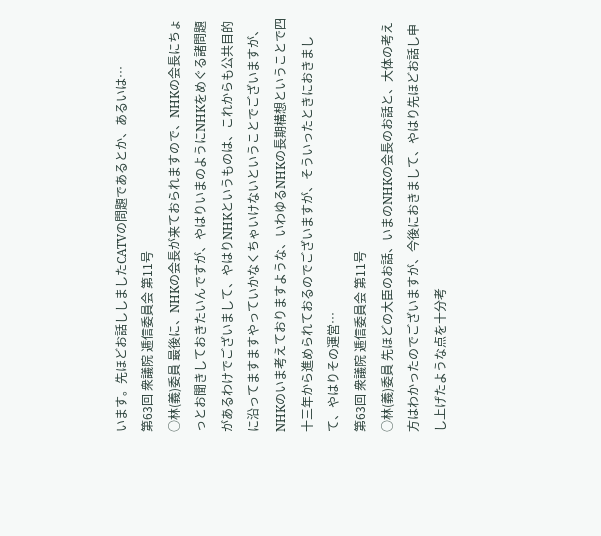います。先ほどお話ししましたCATVの問題であるとか、あるいは…
第63回 衆議院 逓信委員会 第11号
○林(義)委員 最後に、NHKの会長が来ておられますので、NHKの会長にちょっとお聞きしておきたいんですが、やはりいまのようにNHKをめぐる諸問題があるわけでございまして、やはりNHKというものは、これからも公共目的に沿ってますますやっていかなくちゃいけないということでございますが、NHKのいま考えておりますような、いわゆるNHKの長期構想ということで四十三年から進められておるのでございますが、そういったときにおきまして、やはりその運営…
第63回 衆議院 逓信委員会 第11号
○林(義)委員 先ほどの大臣のお話、いまのNHKの会長のお話と、大体の考え方はわかったのでございますが、今後におきまして、やはり先ほどお話し申し上げたような点を十分考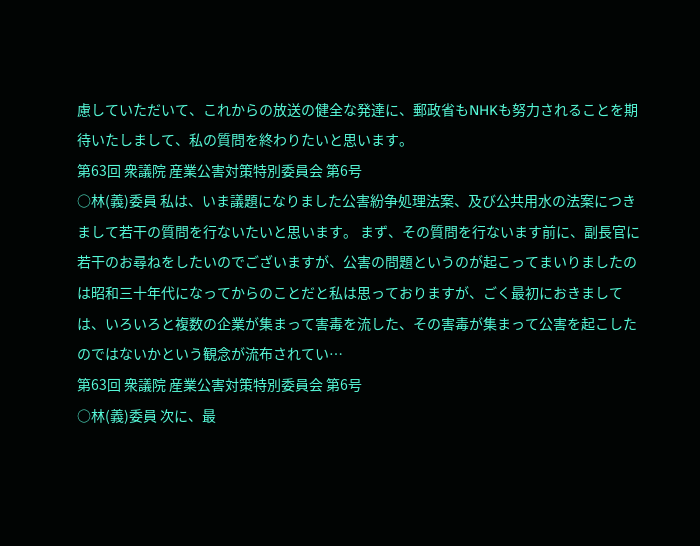慮していただいて、これからの放送の健全な発達に、郵政省もNHKも努力されることを期待いたしまして、私の質問を終わりたいと思います。
第63回 衆議院 産業公害対策特別委員会 第6号
○林(義)委員 私は、いま議題になりました公害紛争処理法案、及び公共用水の法案につきまして若干の質問を行ないたいと思います。 まず、その質問を行ないます前に、副長官に若干のお尋ねをしたいのでございますが、公害の問題というのが起こってまいりましたのは昭和三十年代になってからのことだと私は思っておりますが、ごく最初におきましては、いろいろと複数の企業が集まって害毒を流した、その害毒が集まって公害を起こしたのではないかという観念が流布されてい…
第63回 衆議院 産業公害対策特別委員会 第6号
○林(義)委員 次に、最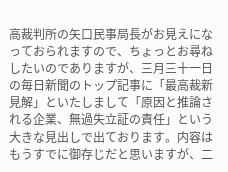高裁判所の矢口民事局長がお見えになっておられますので、ちょっとお尋ねしたいのでありますが、三月三十一日の毎日新聞のトップ記事に「最高裁新見解」といたしまして「原因と推論される企業、無過失立証の責任」という大きな見出しで出ております。内容はもうすでに御存じだと思いますが、二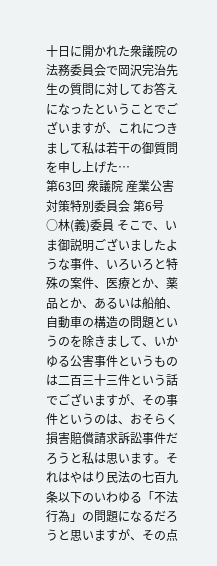十日に開かれた衆議院の法務委員会で岡沢完治先生の質問に対してお答えになったということでございますが、これにつきまして私は若干の御質問を申し上げた…
第63回 衆議院 産業公害対策特別委員会 第6号
○林(義)委員 そこで、いま御説明ございましたような事件、いろいろと特殊の案件、医療とか、薬品とか、あるいは船舶、自動車の構造の問題というのを除きまして、いかゆる公害事件というものは二百三十三件という話でございますが、その事件というのは、おそらく損害賠償請求訴訟事件だろうと私は思います。それはやはり民法の七百九条以下のいわゆる「不法行為」の問題になるだろうと思いますが、その点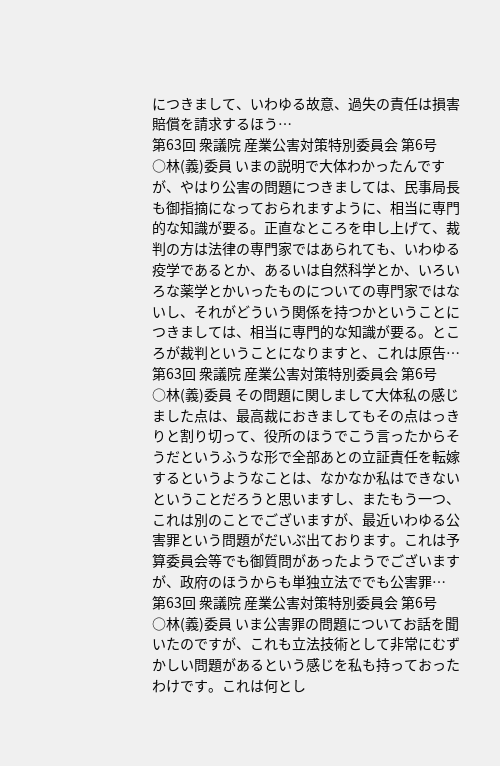につきまして、いわゆる故意、過失の責任は損害賠償を請求するほう…
第63回 衆議院 産業公害対策特別委員会 第6号
○林(義)委員 いまの説明で大体わかったんですが、やはり公害の問題につきましては、民事局長も御指摘になっておられますように、相当に専門的な知識が要る。正直なところを申し上げて、裁判の方は法律の専門家ではあられても、いわゆる疫学であるとか、あるいは自然科学とか、いろいろな薬学とかいったものについての専門家ではないし、それがどういう関係を持つかということにつきましては、相当に専門的な知識が要る。ところが裁判ということになりますと、これは原告…
第63回 衆議院 産業公害対策特別委員会 第6号
○林(義)委員 その問題に関しまして大体私の感じました点は、最高裁におきましてもその点はっきりと割り切って、役所のほうでこう言ったからそうだというふうな形で全部あとの立証責任を転嫁するというようなことは、なかなか私はできないということだろうと思いますし、またもう一つ、これは別のことでございますが、最近いわゆる公害罪という問題がだいぶ出ております。これは予算委員会等でも御質問があったようでございますが、政府のほうからも単独立法ででも公害罪…
第63回 衆議院 産業公害対策特別委員会 第6号
○林(義)委員 いま公害罪の問題についてお話を聞いたのですが、これも立法技術として非常にむずかしい問題があるという感じを私も持っておったわけです。これは何とし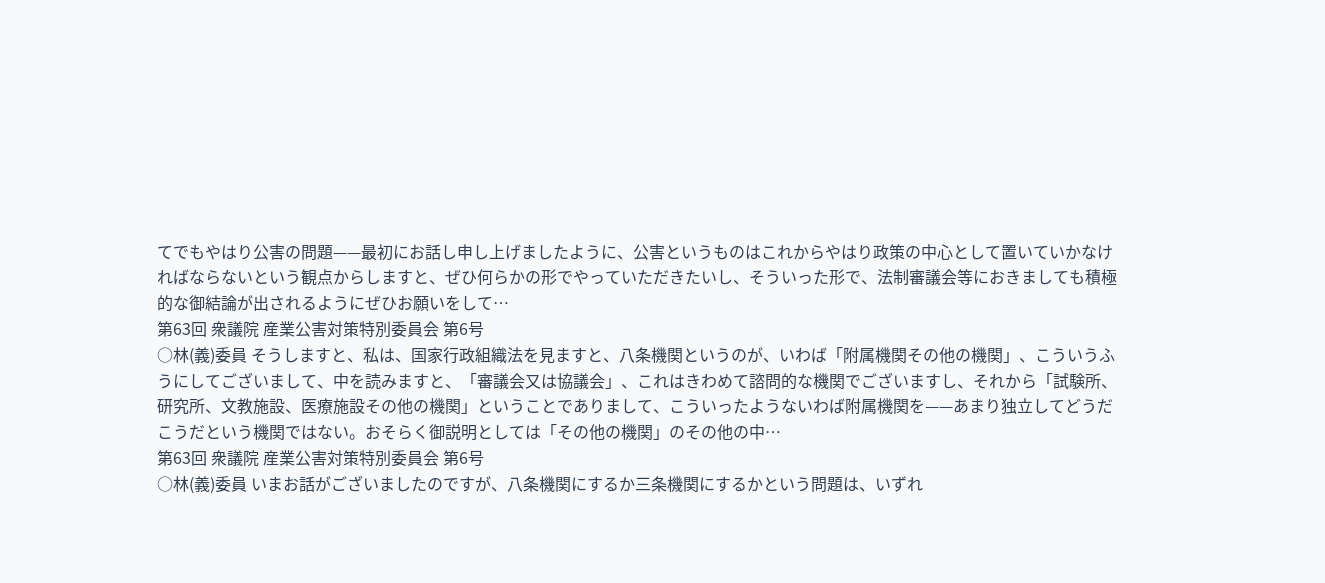てでもやはり公害の問題——最初にお話し申し上げましたように、公害というものはこれからやはり政策の中心として置いていかなければならないという観点からしますと、ぜひ何らかの形でやっていただきたいし、そういった形で、法制審議会等におきましても積極的な御結論が出されるようにぜひお願いをして…
第63回 衆議院 産業公害対策特別委員会 第6号
○林(義)委員 そうしますと、私は、国家行政組織法を見ますと、八条機関というのが、いわば「附属機関その他の機関」、こういうふうにしてございまして、中を読みますと、「審議会又は協議会」、これはきわめて諮問的な機関でございますし、それから「試験所、研究所、文教施設、医療施設その他の機関」ということでありまして、こういったようないわば附属機関を——あまり独立してどうだこうだという機関ではない。おそらく御説明としては「その他の機関」のその他の中…
第63回 衆議院 産業公害対策特別委員会 第6号
○林(義)委員 いまお話がございましたのですが、八条機関にするか三条機関にするかという問題は、いずれ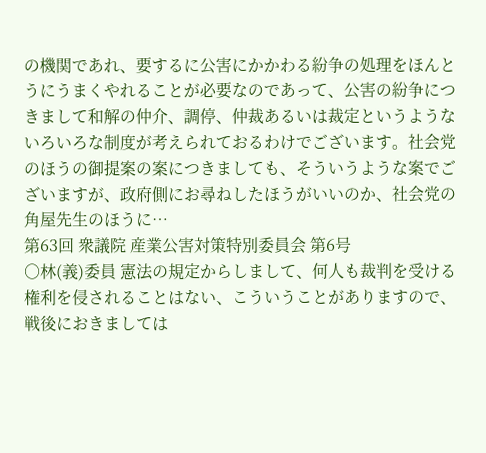の機関であれ、要するに公害にかかわる紛争の処理をほんとうにうまくやれることが必要なのであって、公害の紛争につきまして和解の仲介、調停、仲裁あるいは裁定というようないろいろな制度が考えられておるわけでございます。社会党のほうの御提案の案につきましても、そういうような案でございますが、政府側にお尋ねしたほうがいいのか、社会党の角屋先生のほうに…
第63回 衆議院 産業公害対策特別委員会 第6号
○林(義)委員 憲法の規定からしまして、何人も裁判を受ける権利を侵されることはない、こういうことがありますので、戦後におきましては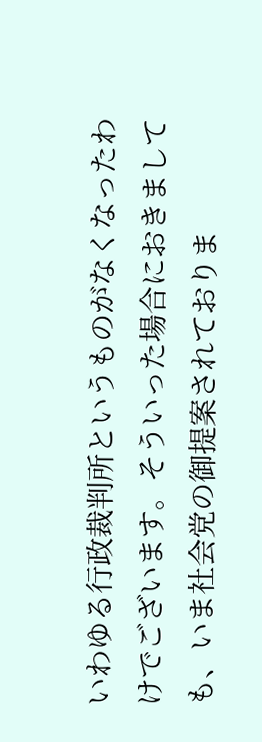いわゆる行政裁判所というものがなくなったわけでございます。そういった場合におきましても、いま社会党の御提案されておりま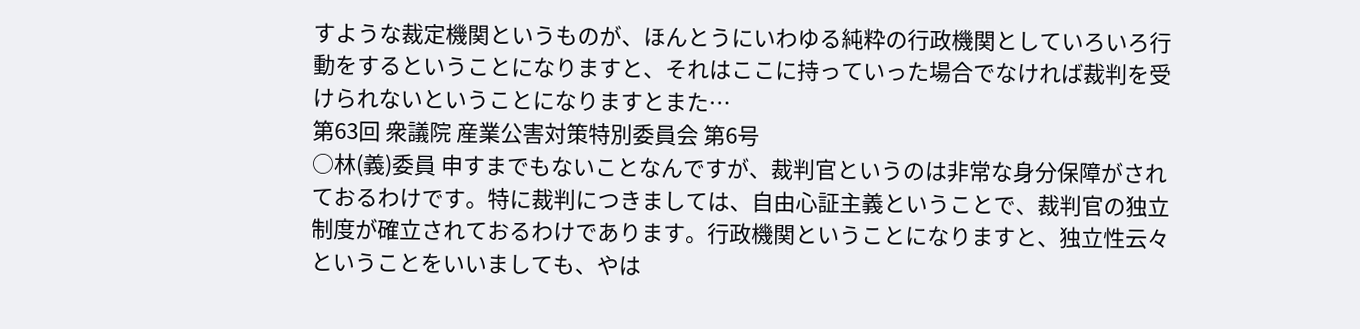すような裁定機関というものが、ほんとうにいわゆる純粋の行政機関としていろいろ行動をするということになりますと、それはここに持っていった場合でなければ裁判を受けられないということになりますとまた…
第63回 衆議院 産業公害対策特別委員会 第6号
○林(義)委員 申すまでもないことなんですが、裁判官というのは非常な身分保障がされておるわけです。特に裁判につきましては、自由心証主義ということで、裁判官の独立制度が確立されておるわけであります。行政機関ということになりますと、独立性云々ということをいいましても、やは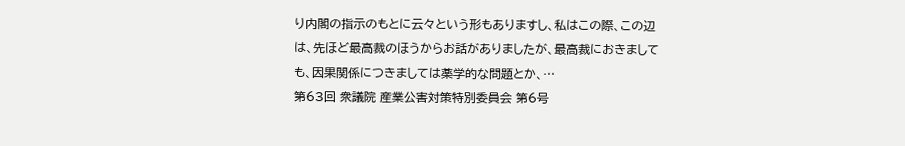り内閣の指示のもとに云々という形もありますし、私はこの際、この辺は、先ほど最高裁のほうからお話がありましたが、最高裁におきましても、因果関係につきましては薬学的な問題とか、…
第63回 衆議院 産業公害対策特別委員会 第6号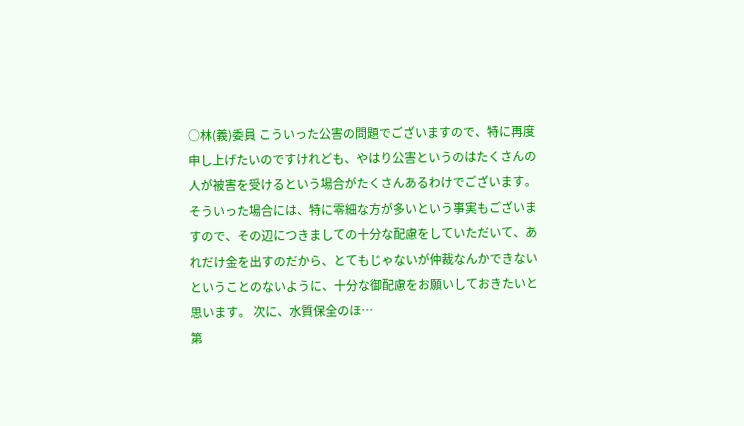○林(義)委員 こういった公害の問題でございますので、特に再度申し上げたいのですけれども、やはり公害というのはたくさんの人が被害を受けるという場合がたくさんあるわけでございます。そういった場合には、特に零細な方が多いという事実もございますので、その辺につきましての十分な配慮をしていただいて、あれだけ金を出すのだから、とてもじゃないが仲裁なんかできないということのないように、十分な御配慮をお願いしておきたいと思います。 次に、水質保全のほ…
第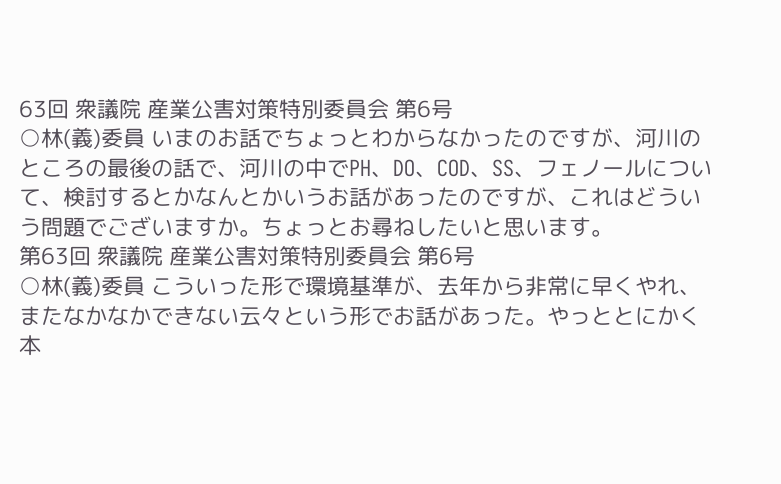63回 衆議院 産業公害対策特別委員会 第6号
○林(義)委員 いまのお話でちょっとわからなかったのですが、河川のところの最後の話で、河川の中でPH、DO、COD、SS、フェノールについて、検討するとかなんとかいうお話があったのですが、これはどういう問題でございますか。ちょっとお尋ねしたいと思います。
第63回 衆議院 産業公害対策特別委員会 第6号
○林(義)委員 こういった形で環境基準が、去年から非常に早くやれ、またなかなかできない云々という形でお話があった。やっととにかく本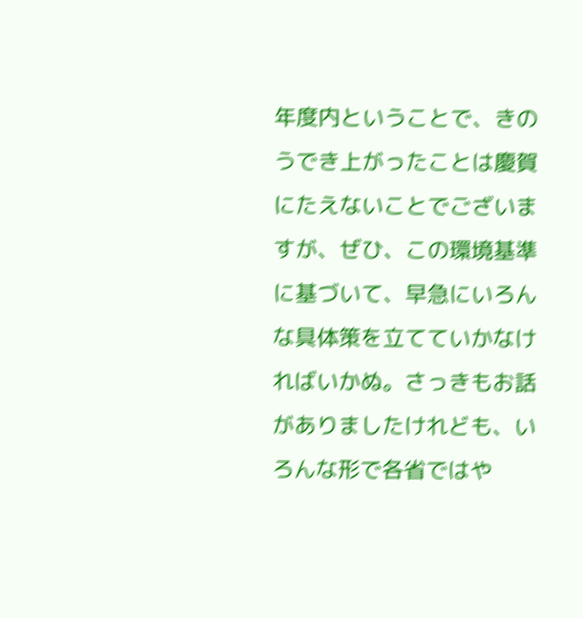年度内ということで、きのうでき上がったことは慶賀にたえないことでございますが、ぜひ、この環境基準に基づいて、早急にいろんな具体策を立てていかなければいかぬ。さっきもお話がありましたけれども、いろんな形で各省ではや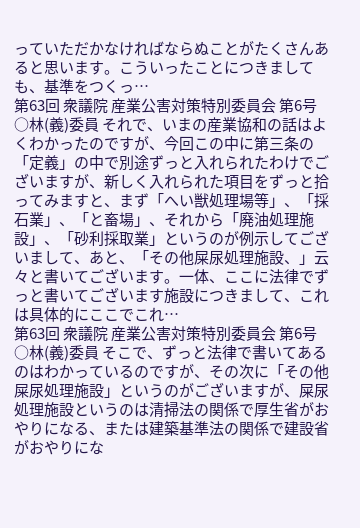っていただかなければならぬことがたくさんあると思います。こういったことにつきましても、基準をつくっ…
第63回 衆議院 産業公害対策特別委員会 第6号
○林(義)委員 それで、いまの産業協和の話はよくわかったのですが、今回この中に第三条の「定義」の中で別途ずっと入れられたわけでございますが、新しく入れられた項目をずっと拾ってみますと、まず「へい獣処理場等」、「採石業」、「と畜場」、それから「廃油処理施設」、「砂利採取業」というのが例示してございまして、あと、「その他屎尿処理施設、」云々と書いてございます。一体、ここに法律でずっと書いてございます施設につきまして、これは具体的にここでこれ…
第63回 衆議院 産業公害対策特別委員会 第6号
○林(義)委員 そこで、ずっと法律で書いてあるのはわかっているのですが、その次に「その他屎尿処理施設」というのがございますが、屎尿処理施設というのは清掃法の関係で厚生省がおやりになる、または建築基準法の関係で建設省がおやりにな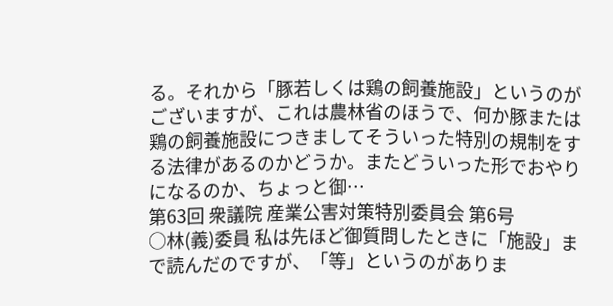る。それから「豚若しくは鶏の飼養施設」というのがございますが、これは農林省のほうで、何か豚または鶏の飼養施設につきましてそういった特別の規制をする法律があるのかどうか。またどういった形でおやりになるのか、ちょっと御…
第63回 衆議院 産業公害対策特別委員会 第6号
○林(義)委員 私は先ほど御質問したときに「施設」まで読んだのですが、「等」というのがありま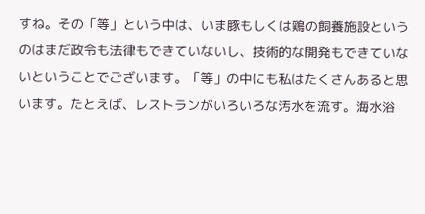すね。その「等」という中は、いま豚もしくは鶏の飼養施設というのはまだ政令も法律もできていないし、技術的な開発もできていないということでございます。「等」の中にも私はたくさんあると思います。たとえば、レストランがいろいろな汚水を流す。海水浴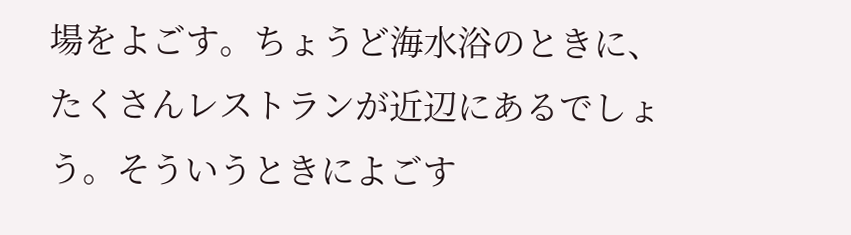場をよごす。ちょうど海水浴のときに、たくさんレストランが近辺にあるでしょう。そういうときによごす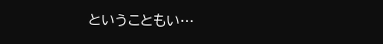ということもい…